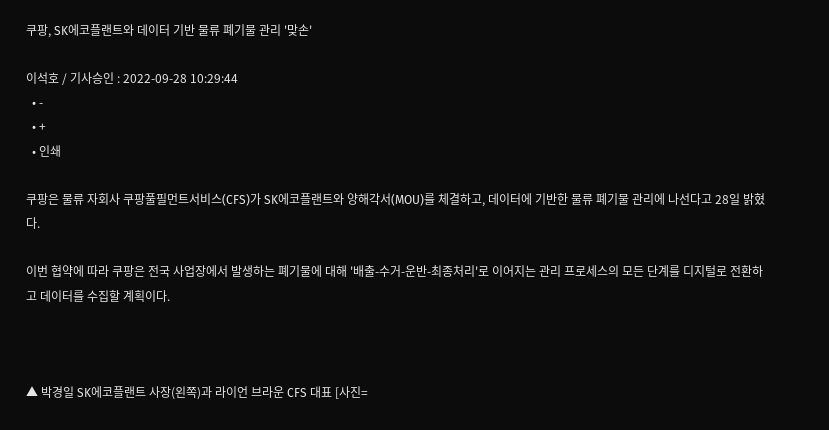쿠팡, SK에코플랜트와 데이터 기반 물류 폐기물 관리 '맞손'

이석호 / 기사승인 : 2022-09-28 10:29:44
  • -
  • +
  • 인쇄

쿠팡은 물류 자회사 쿠팡풀필먼트서비스(CFS)가 SK에코플랜트와 양해각서(MOU)를 체결하고, 데이터에 기반한 물류 폐기물 관리에 나선다고 28일 밝혔다.

이번 협약에 따라 쿠팡은 전국 사업장에서 발생하는 폐기물에 대해 '배출-수거-운반-최종처리'로 이어지는 관리 프로세스의 모든 단계를 디지털로 전환하고 데이터를 수집할 계획이다.



▲ 박경일 SK에코플랜트 사장(왼쪽)과 라이언 브라운 CFS 대표 [사진=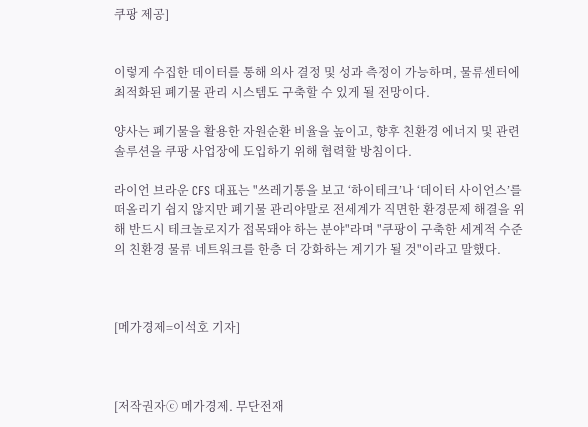쿠팡 제공]


이렇게 수집한 데이터를 통해 의사 결정 및 성과 측정이 가능하며, 물류센터에 최적화된 폐기물 관리 시스템도 구축할 수 있게 될 전망이다.

양사는 폐기물을 활용한 자원순환 비율을 높이고, 향후 친환경 에너지 및 관련 솔루션을 쿠팡 사업장에 도입하기 위해 협력할 방침이다.

라이언 브라운 CFS 대표는 "쓰레기통을 보고 ‘하이테크’나 ‘데이터 사이언스’를 떠올리기 쉽지 않지만 폐기물 관리야말로 전세계가 직면한 환경문제 해결을 위해 반드시 테크놀로지가 접목돼야 하는 분야"라며 "쿠팡이 구축한 세계적 수준의 친환경 물류 네트워크를 한층 더 강화하는 계기가 될 것"이라고 말했다.



[메가경제=이석호 기자]



[저작권자ⓒ 메가경제. 무단전재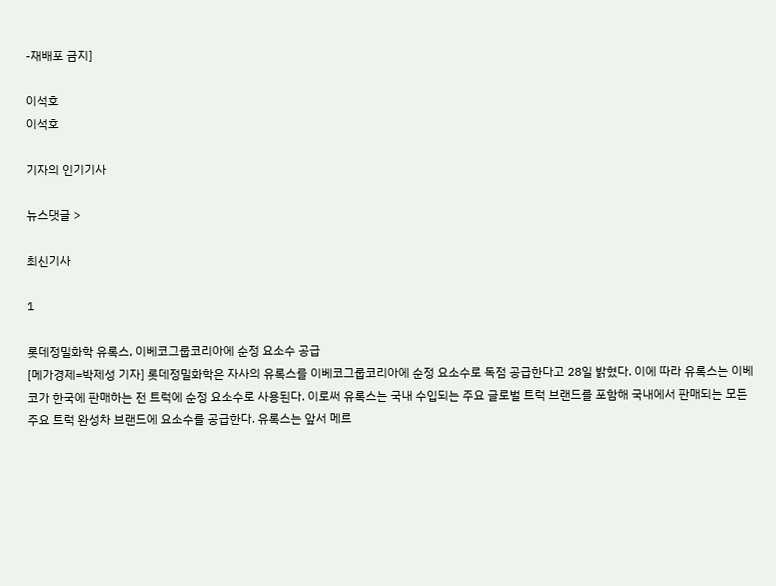-재배포 금지]

이석호
이석호

기자의 인기기사

뉴스댓글 >

최신기사

1

롯데정밀화학 유록스, 이베코그룹코리아에 순정 요소수 공급
[메가경제=박제성 기자] 롯데정밀화학은 자사의 유록스를 이베코그룹코리아에 순정 요소수로 독점 공급한다고 28일 밝혔다. 이에 따라 유록스는 이베코가 한국에 판매하는 전 트럭에 순정 요소수로 사용된다. 이로써 유록스는 국내 수입되는 주요 글로벌 트럭 브랜드를 포함해 국내에서 판매되는 모든 주요 트럭 완성차 브랜드에 요소수를 공급한다. 유록스는 앞서 메르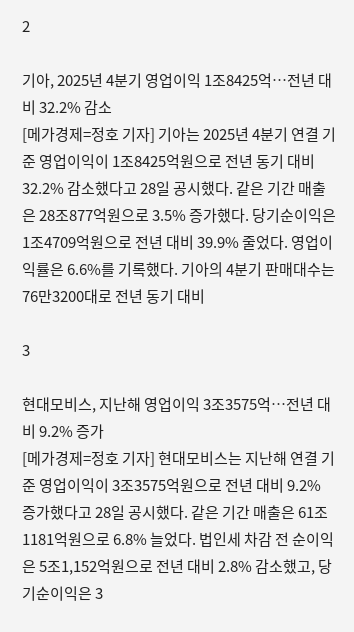2

기아, 2025년 4분기 영업이익 1조8425억…전년 대비 32.2% 감소
[메가경제=정호 기자] 기아는 2025년 4분기 연결 기준 영업이익이 1조8425억원으로 전년 동기 대비 32.2% 감소했다고 28일 공시했다. 같은 기간 매출은 28조877억원으로 3.5% 증가했다. 당기순이익은 1조4709억원으로 전년 대비 39.9% 줄었다. 영업이익률은 6.6%를 기록했다. 기아의 4분기 판매대수는 76만3200대로 전년 동기 대비

3

현대모비스, 지난해 영업이익 3조3575억…전년 대비 9.2% 증가
[메가경제=정호 기자] 현대모비스는 지난해 연결 기준 영업이익이 3조3575억원으로 전년 대비 9.2% 증가했다고 28일 공시했다. 같은 기간 매출은 61조1181억원으로 6.8% 늘었다. 법인세 차감 전 순이익은 5조1,152억원으로 전년 대비 2.8% 감소했고, 당기순이익은 3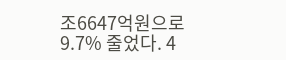조6647억원으로 9.7% 줄었다. 4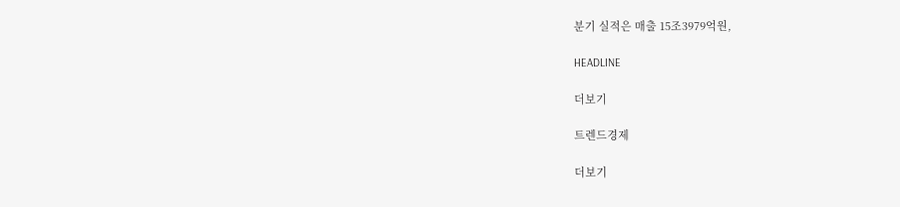분기 실적은 매출 15조3979억원,

HEADLINE

더보기

트렌드경제

더보기